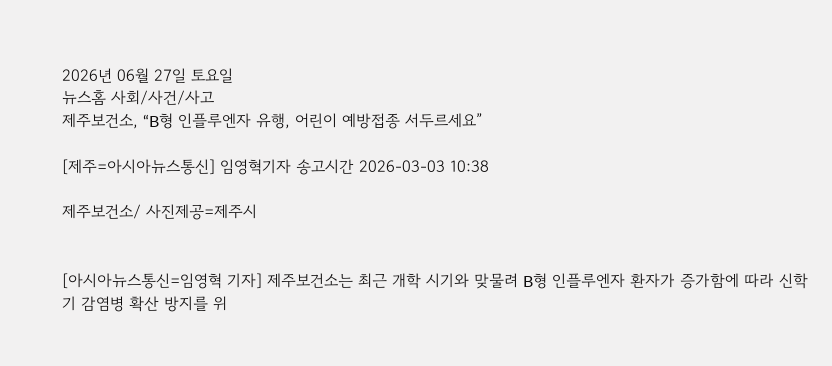2026년 06월 27일 토요일
뉴스홈 사회/사건/사고
제주보건소, “B형 인플루엔자 유행, 어린이 예방접종 서두르세요”

[제주=아시아뉴스통신] 임영혁기자 송고시간 2026-03-03 10:38

제주보건소/ 사진제공=제주시


[아시아뉴스통신=임영혁 기자] 제주보건소는 최근 개학 시기와 맞물려 B형 인플루엔자 환자가 증가함에 따라 신학기 감염병 확산 방지를 위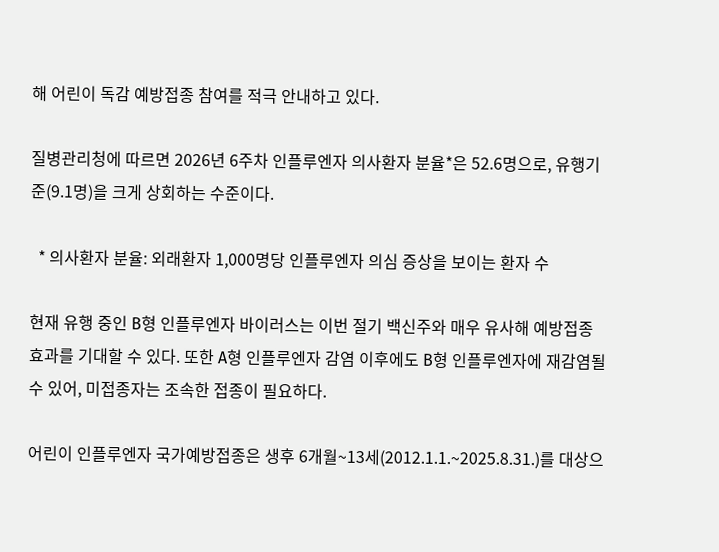해 어린이 독감 예방접종 참여를 적극 안내하고 있다.

질병관리청에 따르면 2026년 6주차 인플루엔자 의사환자 분율*은 52.6명으로, 유행기준(9.1명)을 크게 상회하는 수준이다.

  * 의사환자 분율: 외래환자 1,000명당 인플루엔자 의심 증상을 보이는 환자 수

현재 유행 중인 B형 인플루엔자 바이러스는 이번 절기 백신주와 매우 유사해 예방접종 효과를 기대할 수 있다. 또한 A형 인플루엔자 감염 이후에도 B형 인플루엔자에 재감염될 수 있어, 미접종자는 조속한 접종이 필요하다.

어린이 인플루엔자 국가예방접종은 생후 6개월~13세(2012.1.1.~2025.8.31.)를 대상으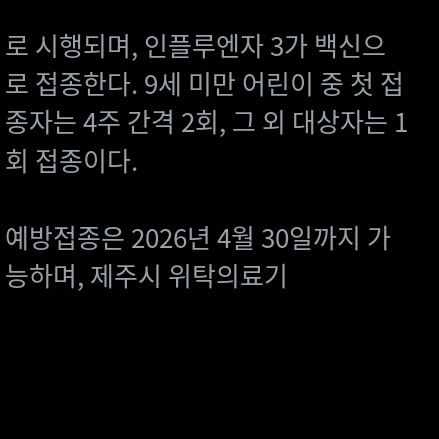로 시행되며, 인플루엔자 3가 백신으로 접종한다. 9세 미만 어린이 중 첫 접종자는 4주 간격 2회, 그 외 대상자는 1회 접종이다.

예방접종은 2026년 4월 30일까지 가능하며, 제주시 위탁의료기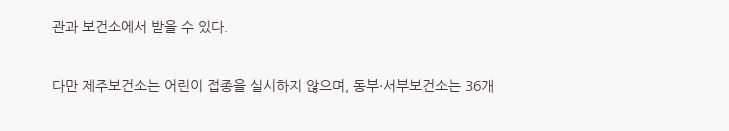관과 보건소에서 받을 수 있다.

다만 제주보건소는 어린이 접종을 실시하지 않으며, 동부·서부보건소는 36개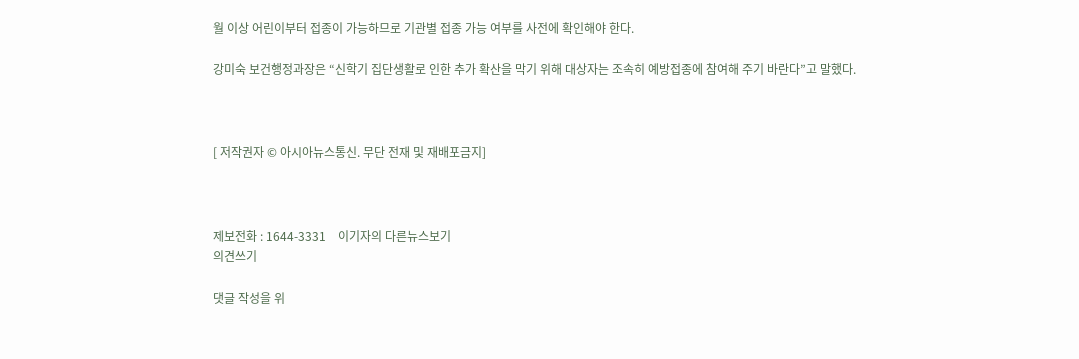월 이상 어린이부터 접종이 가능하므로 기관별 접종 가능 여부를 사전에 확인해야 한다.

강미숙 보건행정과장은 “신학기 집단생활로 인한 추가 확산을 막기 위해 대상자는 조속히 예방접종에 참여해 주기 바란다”고 말했다.



[ 저작권자 © 아시아뉴스통신. 무단 전재 및 재배포금지]



제보전화 : 1644-3331    이기자의 다른뉴스보기
의견쓰기

댓글 작성을 위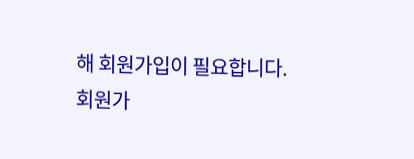해 회원가입이 필요합니다.
회원가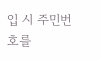입 시 주민번호를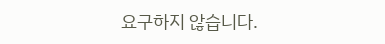요구하지 않습니다.